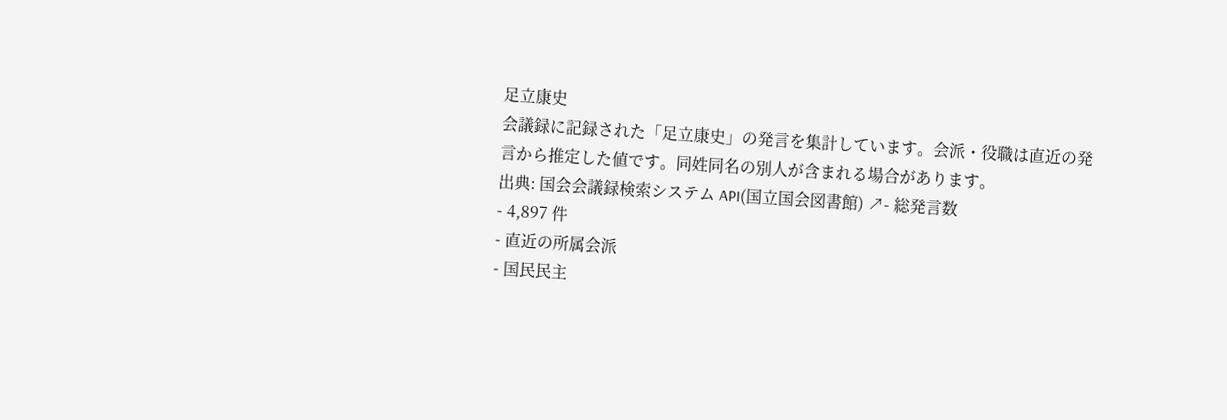足立康史
会議録に記録された「足立康史」の発言を集計しています。会派・役職は直近の発言から推定した値です。同姓同名の別人が含まれる場合があります。
出典: 国会会議録検索システム API(国立国会図書館) ↗- 総発言数
- 4,897 件
- 直近の所属会派
- 国民民主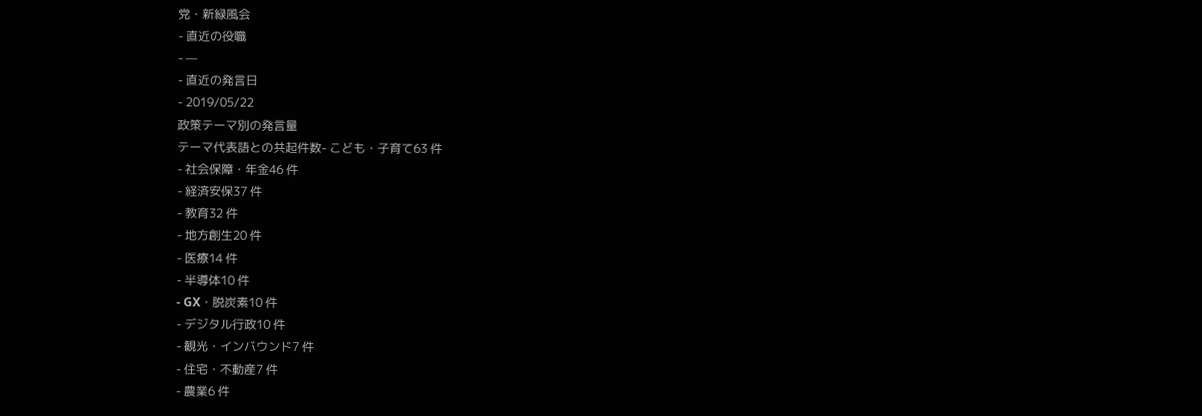党・新緑風会
- 直近の役職
- —
- 直近の発言日
- 2019/05/22
政策テーマ別の発言量
テーマ代表語との共起件数- こども・子育て63 件
- 社会保障・年金46 件
- 経済安保37 件
- 教育32 件
- 地方創生20 件
- 医療14 件
- 半導体10 件
- GX・脱炭素10 件
- デジタル行政10 件
- 観光・インバウンド7 件
- 住宅・不動産7 件
- 農業6 件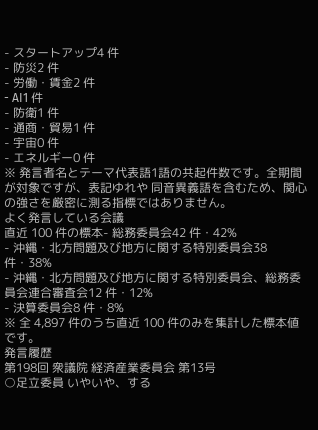- スタートアップ4 件
- 防災2 件
- 労働・賃金2 件
- AI1 件
- 防衛1 件
- 通商・貿易1 件
- 宇宙0 件
- エネルギー0 件
※ 発言者名とテーマ代表語1語の共起件数です。全期間が対象ですが、表記ゆれや 同音異義語を含むため、関心の強さを厳密に測る指標ではありません。
よく発言している会議
直近 100 件の標本- 総務委員会42 件・42%
- 沖縄・北方問題及び地方に関する特別委員会38 件・38%
- 沖縄・北方問題及び地方に関する特別委員会、総務委員会連合審査会12 件・12%
- 決算委員会8 件・8%
※ 全 4,897 件のうち直近 100 件のみを集計した標本値です。
発言履歴
第198回 衆議院 経済産業委員会 第13号
○足立委員 いやいや、する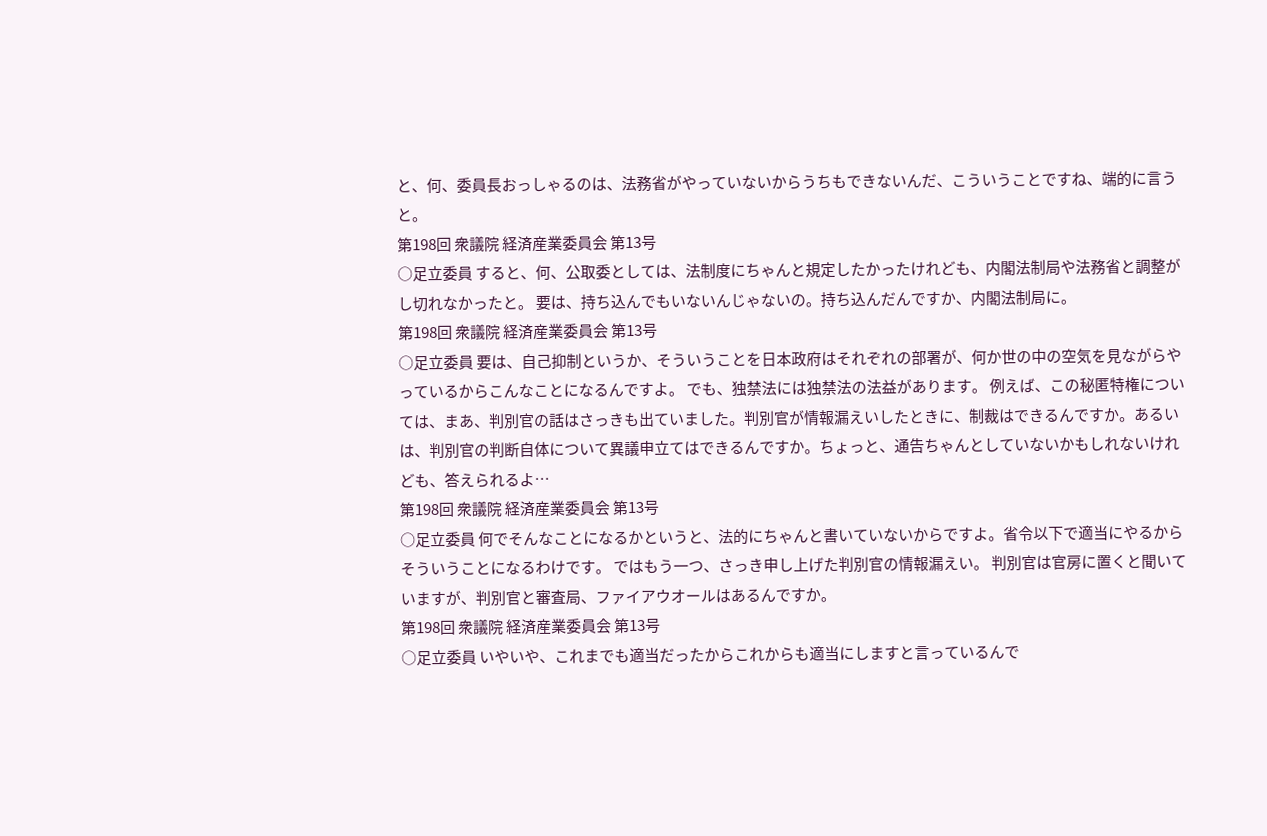と、何、委員長おっしゃるのは、法務省がやっていないからうちもできないんだ、こういうことですね、端的に言うと。
第198回 衆議院 経済産業委員会 第13号
○足立委員 すると、何、公取委としては、法制度にちゃんと規定したかったけれども、内閣法制局や法務省と調整がし切れなかったと。 要は、持ち込んでもいないんじゃないの。持ち込んだんですか、内閣法制局に。
第198回 衆議院 経済産業委員会 第13号
○足立委員 要は、自己抑制というか、そういうことを日本政府はそれぞれの部署が、何か世の中の空気を見ながらやっているからこんなことになるんですよ。 でも、独禁法には独禁法の法益があります。 例えば、この秘匿特権については、まあ、判別官の話はさっきも出ていました。判別官が情報漏えいしたときに、制裁はできるんですか。あるいは、判別官の判断自体について異議申立てはできるんですか。ちょっと、通告ちゃんとしていないかもしれないけれども、答えられるよ…
第198回 衆議院 経済産業委員会 第13号
○足立委員 何でそんなことになるかというと、法的にちゃんと書いていないからですよ。省令以下で適当にやるからそういうことになるわけです。 ではもう一つ、さっき申し上げた判別官の情報漏えい。 判別官は官房に置くと聞いていますが、判別官と審査局、ファイアウオールはあるんですか。
第198回 衆議院 経済産業委員会 第13号
○足立委員 いやいや、これまでも適当だったからこれからも適当にしますと言っているんで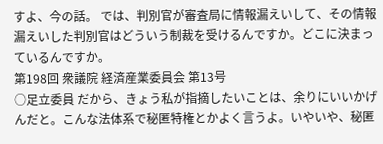すよ、今の話。 では、判別官が審査局に情報漏えいして、その情報漏えいした判別官はどういう制裁を受けるんですか。どこに決まっているんですか。
第198回 衆議院 経済産業委員会 第13号
○足立委員 だから、きょう私が指摘したいことは、余りにいいかげんだと。こんな法体系で秘匿特権とかよく言うよ。いやいや、秘匿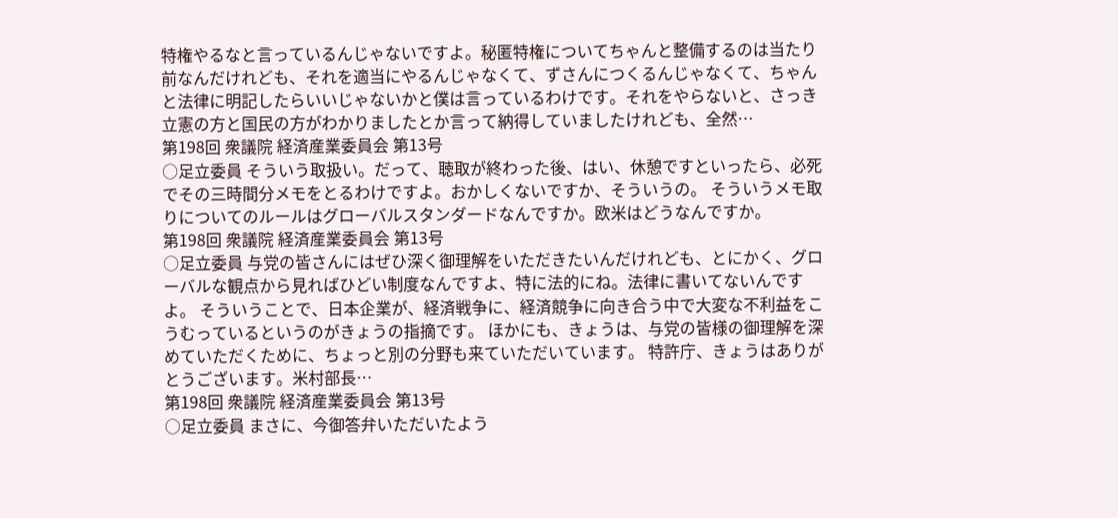特権やるなと言っているんじゃないですよ。秘匿特権についてちゃんと整備するのは当たり前なんだけれども、それを適当にやるんじゃなくて、ずさんにつくるんじゃなくて、ちゃんと法律に明記したらいいじゃないかと僕は言っているわけです。それをやらないと、さっき立憲の方と国民の方がわかりましたとか言って納得していましたけれども、全然…
第198回 衆議院 経済産業委員会 第13号
○足立委員 そういう取扱い。だって、聴取が終わった後、はい、休憩ですといったら、必死でその三時間分メモをとるわけですよ。おかしくないですか、そういうの。 そういうメモ取りについてのルールはグローバルスタンダードなんですか。欧米はどうなんですか。
第198回 衆議院 経済産業委員会 第13号
○足立委員 与党の皆さんにはぜひ深く御理解をいただきたいんだけれども、とにかく、グローバルな観点から見ればひどい制度なんですよ、特に法的にね。法律に書いてないんですよ。 そういうことで、日本企業が、経済戦争に、経済競争に向き合う中で大変な不利益をこうむっているというのがきょうの指摘です。 ほかにも、きょうは、与党の皆様の御理解を深めていただくために、ちょっと別の分野も来ていただいています。 特許庁、きょうはありがとうございます。米村部長…
第198回 衆議院 経済産業委員会 第13号
○足立委員 まさに、今御答弁いただいたよう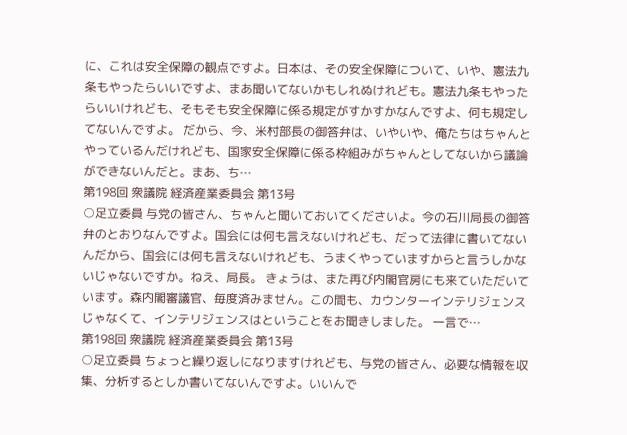に、これは安全保障の観点ですよ。日本は、その安全保障について、いや、憲法九条もやったらいいですよ、まあ聞いてないかもしれぬけれども。憲法九条もやったらいいけれども、そもそも安全保障に係る規定がすかすかなんですよ、何も規定してないんですよ。 だから、今、米村部長の御答弁は、いやいや、俺たちはちゃんとやっているんだけれども、国家安全保障に係る枠組みがちゃんとしてないから議論ができないんだと。まあ、ち…
第198回 衆議院 経済産業委員会 第13号
○足立委員 与党の皆さん、ちゃんと聞いておいてくださいよ。今の石川局長の御答弁のとおりなんですよ。国会には何も言えないけれども、だって法律に書いてないんだから、国会には何も言えないけれども、うまくやっていますからと言うしかないじゃないですか。ねえ、局長。 きょうは、また再び内閣官房にも来ていただいています。森内閣審議官、毎度済みません。この間も、カウンターインテリジェンスじゃなくて、インテリジェンスはということをお聞きしました。 一言で…
第198回 衆議院 経済産業委員会 第13号
○足立委員 ちょっと繰り返しになりますけれども、与党の皆さん、必要な情報を収集、分析するとしか書いてないんですよ。いいんで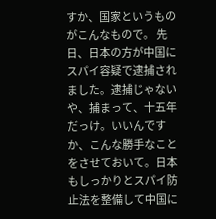すか、国家というものがこんなもので。 先日、日本の方が中国にスパイ容疑で逮捕されました。逮捕じゃないや、捕まって、十五年だっけ。いいんですか、こんな勝手なことをさせておいて。日本もしっかりとスパイ防止法を整備して中国に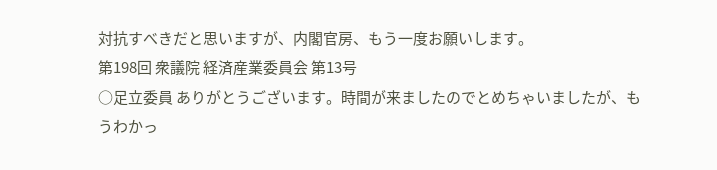対抗すべきだと思いますが、内閣官房、もう一度お願いします。
第198回 衆議院 経済産業委員会 第13号
○足立委員 ありがとうございます。時間が来ましたのでとめちゃいましたが、もうわかっ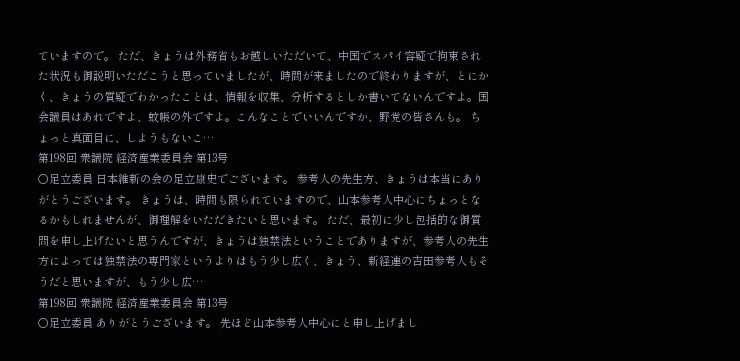ていますので。 ただ、きょうは外務省もお越しいただいて、中国でスパイ容疑で拘束された状況も御説明いただこうと思っていましたが、時間が来ましたので終わりますが、とにかく、きょうの質疑でわかったことは、情報を収集、分析するとしか書いてないんですよ。国会議員はあれですよ、蚊帳の外ですよ。こんなことでいいんですか、野党の皆さんも。 ちょっと真面目に、しようもないこ…
第198回 衆議院 経済産業委員会 第13号
○足立委員 日本維新の会の足立康史でございます。 参考人の先生方、きょうは本当にありがとうございます。 きょうは、時間も限られていますので、山本参考人中心にちょっとなるかもしれませんが、御理解をいただきたいと思います。 ただ、最初に少し包括的な御質問を申し上げたいと思うんですが、きょうは独禁法ということでありますが、参考人の先生方によっては独禁法の専門家というよりはもう少し広く、きょう、新経連の吉田参考人もそうだと思いますが、もう少し広…
第198回 衆議院 経済産業委員会 第13号
○足立委員 ありがとうございます。 先ほど山本参考人中心にと申し上げまし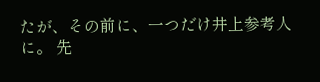たが、その前に、一つだけ井上参考人に。 先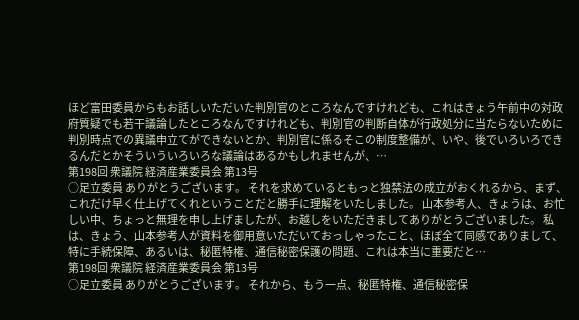ほど富田委員からもお話しいただいた判別官のところなんですけれども、これはきょう午前中の対政府質疑でも若干議論したところなんですけれども、判別官の判断自体が行政処分に当たらないために判別時点での異議申立てができないとか、判別官に係るそこの制度整備が、いや、後でいろいろできるんだとかそういういろいろな議論はあるかもしれませんが、…
第198回 衆議院 経済産業委員会 第13号
○足立委員 ありがとうございます。 それを求めているともっと独禁法の成立がおくれるから、まず、これだけ早く仕上げてくれということだと勝手に理解をいたしました。 山本参考人、きょうは、お忙しい中、ちょっと無理を申し上げましたが、お越しをいただきましてありがとうございました。 私は、きょう、山本参考人が資料を御用意いただいておっしゃったこと、ほぼ全て同感でありまして、特に手続保障、あるいは、秘匿特権、通信秘密保護の問題、これは本当に重要だと…
第198回 衆議院 経済産業委員会 第13号
○足立委員 ありがとうございます。 それから、もう一点、秘匿特権、通信秘密保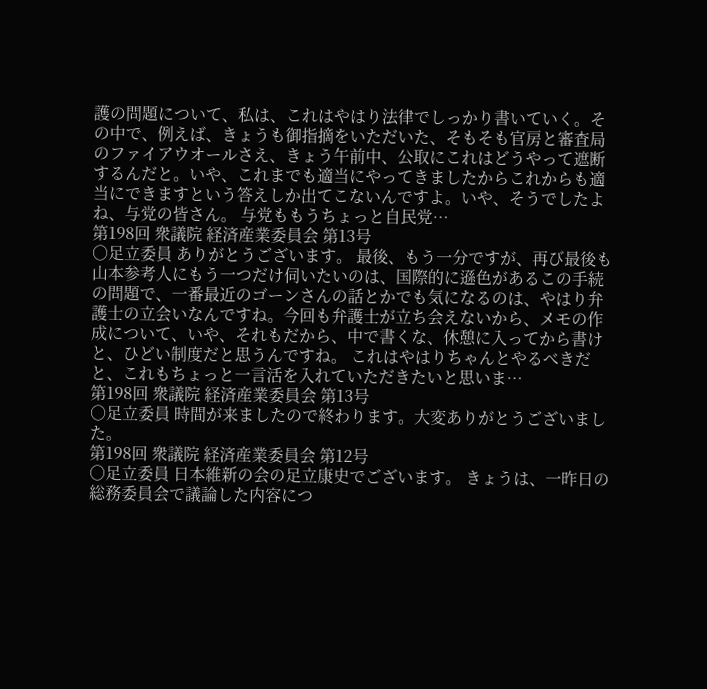護の問題について、私は、これはやはり法律でしっかり書いていく。その中で、例えば、きょうも御指摘をいただいた、そもそも官房と審査局のファイアウオールさえ、きょう午前中、公取にこれはどうやって遮断するんだと。いや、これまでも適当にやってきましたからこれからも適当にできますという答えしか出てこないんですよ。いや、そうでしたよね、与党の皆さん。 与党ももうちょっと自民党…
第198回 衆議院 経済産業委員会 第13号
○足立委員 ありがとうございます。 最後、もう一分ですが、再び最後も山本参考人にもう一つだけ伺いたいのは、国際的に遜色があるこの手続の問題で、一番最近のゴーンさんの話とかでも気になるのは、やはり弁護士の立会いなんですね。今回も弁護士が立ち会えないから、メモの作成について、いや、それもだから、中で書くな、休憩に入ってから書けと、ひどい制度だと思うんですね。 これはやはりちゃんとやるべきだと、これもちょっと一言活を入れていただきたいと思いま…
第198回 衆議院 経済産業委員会 第13号
○足立委員 時間が来ましたので終わります。大変ありがとうございました。
第198回 衆議院 経済産業委員会 第12号
○足立委員 日本維新の会の足立康史でございます。 きょうは、一昨日の総務委員会で議論した内容につ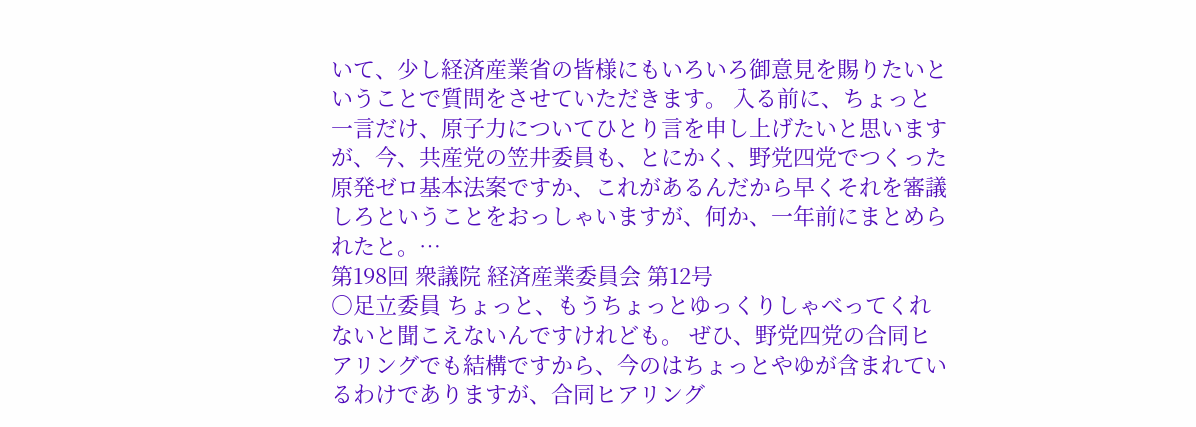いて、少し経済産業省の皆様にもいろいろ御意見を賜りたいということで質問をさせていただきます。 入る前に、ちょっと一言だけ、原子力についてひとり言を申し上げたいと思いますが、今、共産党の笠井委員も、とにかく、野党四党でつくった原発ゼロ基本法案ですか、これがあるんだから早くそれを審議しろということをおっしゃいますが、何か、一年前にまとめられたと。…
第198回 衆議院 経済産業委員会 第12号
○足立委員 ちょっと、もうちょっとゆっくりしゃべってくれないと聞こえないんですけれども。 ぜひ、野党四党の合同ヒアリングでも結構ですから、今のはちょっとやゆが含まれているわけでありますが、合同ヒアリング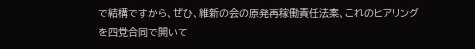で結構ですから、ぜひ、維新の会の原発再稼働責任法案、これのヒアリングを四党合同で開いて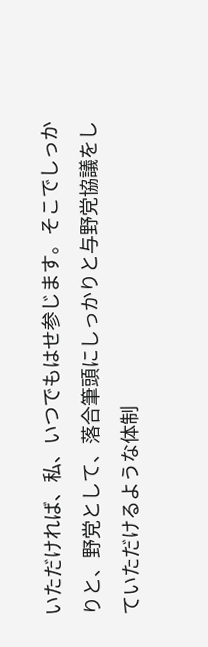いただければ、私、いつでもはせ参じます。そこでしっかりと、野党として、落合筆頭にしっかりと与野党協議をしていただけるような体制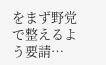をまず野党で整えるよう要請…